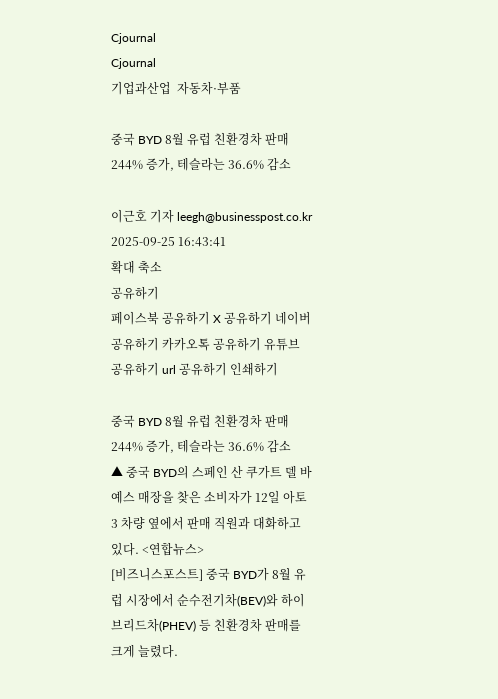Cjournal
Cjournal
기업과산업  자동차·부품

중국 BYD 8월 유럽 친환경차 판매 244% 증가, 테슬라는 36.6% 감소

이근호 기자 leegh@businesspost.co.kr 2025-09-25 16:43:41
확대 축소
공유하기
페이스북 공유하기 X 공유하기 네이버 공유하기 카카오톡 공유하기 유튜브 공유하기 url 공유하기 인쇄하기

중국 BYD 8월 유럽 친환경차 판매 244% 증가, 테슬라는 36.6% 감소
▲ 중국 BYD의 스페인 산 쿠가트 델 바예스 매장을 찾은 소비자가 12일 아토3 차량 옆에서 판매 직원과 대화하고 있다. <연합뉴스>
[비즈니스포스트] 중국 BYD가 8월 유럽 시장에서 순수전기차(BEV)와 하이브리드차(PHEV) 등 친환경차 판매를 크게 늘렸다.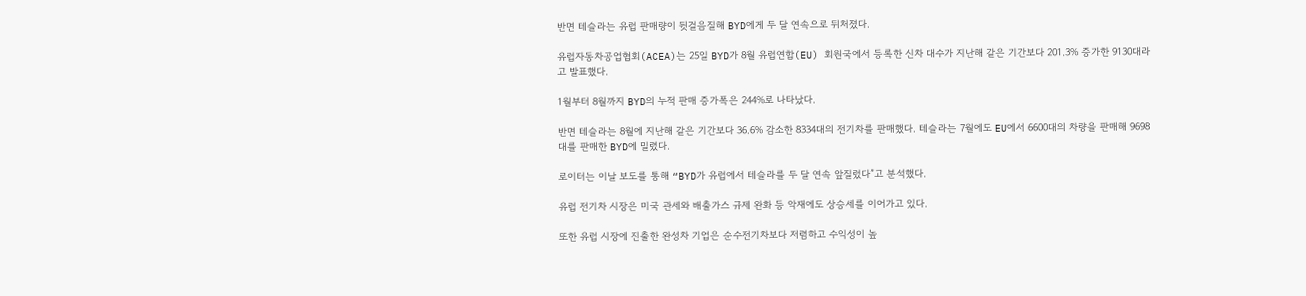반면 테슬라는 유럽 판매량이 뒷걸음질해 BYD에게 두 달 연속으로 뒤처졌다.

유럽자동차공업협회(ACEA)는 25일 BYD가 8월 유럽연합(EU) 회원국에서 등록한 신차 대수가 지난해 같은 기간보다 201.3% 증가한 9130대라고 발표했다.

1월부터 8월까지 BYD의 누적 판매 증가폭은 244%로 나타났다.

반면 테슬라는 8월에 지난해 같은 기간보다 36.6% 감소한 8334대의 전기차를 판매했다. 테슬라는 7월에도 EU에서 6600대의 차량을 판매해 9698대를 판매한 BYD에 밀렸다.

로이터는 이날 보도를 통해 “BYD가 유럽에서 테슬라를 두 달 연속 앞질렀다”고 분석했다.

유럽 전기차 시장은 미국 관세와 배출가스 규제 완화 등 악재에도 상승세를 이어가고 있다.

또한 유럽 시장에 진출한 완성차 기업은 순수전기차보다 저렴하고 수익성이 높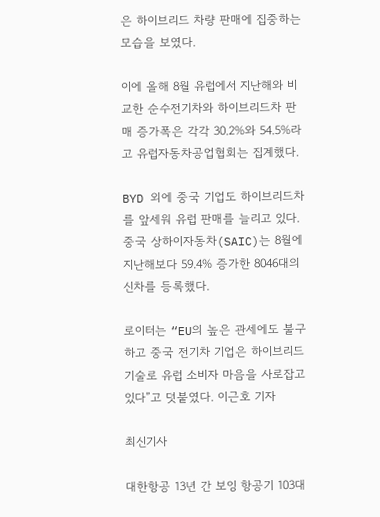은 하이브리드 차량 판매에 집중하는 모습을 보였다.

이에 올해 8월 유럽에서 지난해와 비교한 순수전기차와 하이브리드차 판매 증가폭은 각각 30.2%와 54.5%라고 유럽자동차공업협회는 집계했다.

BYD 외에 중국 기업도 하이브리드차를 앞세워 유럽 판매를 늘리고 있다. 중국 상하이자동차(SAIC)는 8월에 지난해보다 59.4% 증가한 8046대의 신차를 등록했다.

로이터는 “EU의 높은 관세에도 불구하고 중국 전기차 기업은 하이브리드 기술로 유럽 소비자 마음을 사로잡고 있다”고 덧붙였다. 이근호 기자

최신기사

대한항공 13년 간 보잉 항공기 103대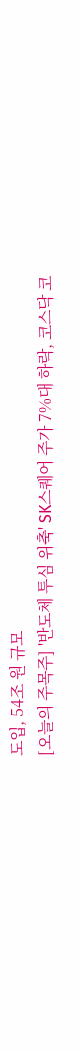도입, 54조 원 규모
[오늘의 주목주] '반도체 투심 위축' SK스퀘어 주가 7%대 하락, 코스닥 코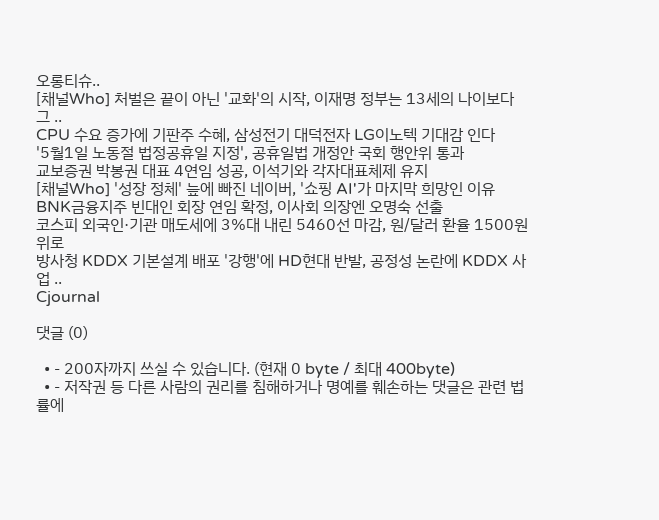오롱티슈..
[채널Who] 처벌은 끝이 아닌 '교화'의 시작, 이재명 정부는 13세의 나이보다 그 ..
CPU 수요 증가에 기판주 수혜, 삼성전기 대덕전자 LG이노텍 기대감 인다
'5월1일 노동절 법정공휴일 지정', 공휴일법 개정안 국회 행안위 통과
교보증권 박봉권 대표 4연임 성공, 이석기와 각자대표체제 유지
[채널Who] '성장 정체' 늪에 빠진 네이버, '쇼핑 AI'가 마지막 희망인 이유
BNK금융지주 빈대인 회장 연임 확정, 이사회 의장엔 오명숙 선출
코스피 외국인·기관 매도세에 3%대 내린 5460선 마감, 원/달러 환율 1500원 위로
방사청 KDDX 기본설계 배포 '강행'에 HD현대 반발, 공정성 논란에 KDDX 사업 ..
Cjournal

댓글 (0)

  • - 200자까지 쓰실 수 있습니다. (현재 0 byte / 최대 400byte)
  • - 저작권 등 다른 사람의 권리를 침해하거나 명예를 훼손하는 댓글은 관련 법률에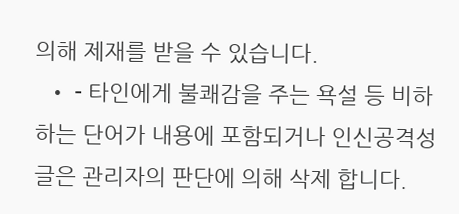의해 제재를 받을 수 있습니다.
  • - 타인에게 불쾌감을 주는 욕설 등 비하하는 단어가 내용에 포함되거나 인신공격성 글은 관리자의 판단에 의해 삭제 합니다.